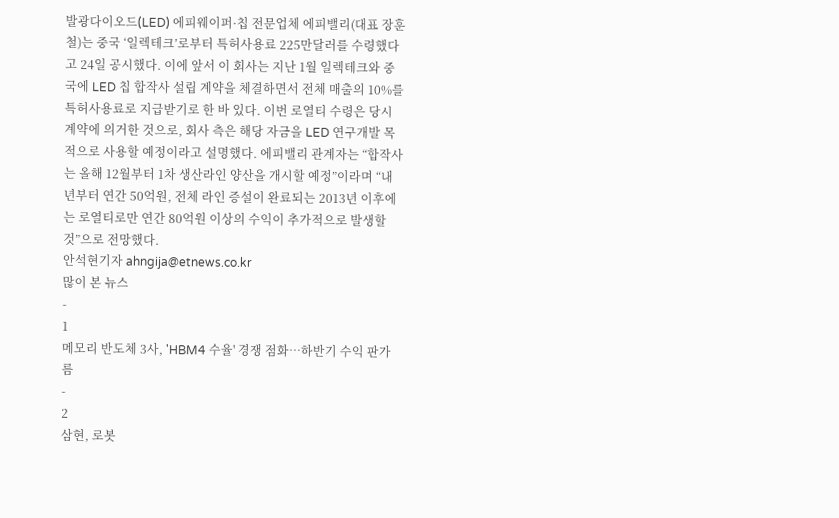발광다이오드(LED) 에피웨이퍼·칩 전문업체 에피밸리(대표 장훈철)는 중국 ‘일렉테크’로부터 특허사용료 225만달러를 수령했다고 24일 공시했다. 이에 앞서 이 회사는 지난 1월 일렉테크와 중국에 LED 칩 합작사 설립 계약을 체결하면서 전체 매출의 10%를 특허사용료로 지급받기로 한 바 있다. 이번 로열티 수령은 당시 계약에 의거한 것으로, 회사 측은 해당 자금을 LED 연구개발 목적으로 사용할 예정이라고 설명했다. 에피밸리 관계자는 “합작사는 올해 12월부터 1차 생산라인 양산을 개시할 예정”이라며 “내년부터 연간 50억원, 전체 라인 증설이 완료되는 2013년 이후에는 로열티로만 연간 80억원 이상의 수익이 추가적으로 발생할 것”으로 전망했다.
안석현기자 ahngija@etnews.co.kr
많이 본 뉴스
-
1
메모리 반도체 3사, 'HBM4 수율' 경쟁 점화…하반기 수익 판가름
-
2
삼현, 로봇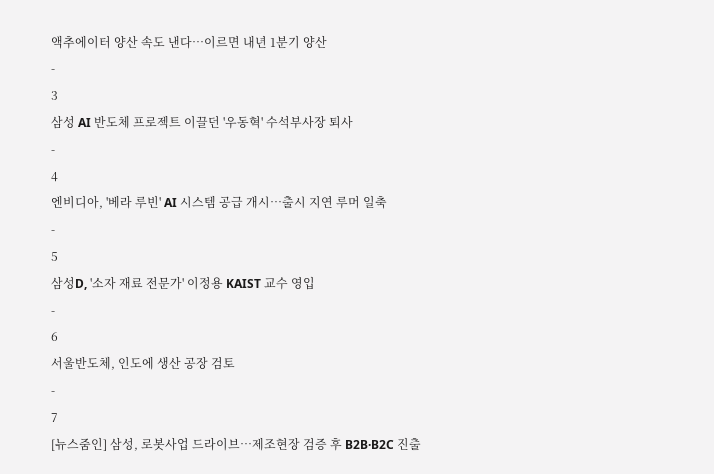액추에이터 양산 속도 낸다…이르면 내년 1분기 양산
-
3
삼성 AI 반도체 프로젝트 이끌던 '우동혁' 수석부사장 퇴사
-
4
엔비디아, '베라 루빈' AI 시스템 공급 개시…출시 지연 루머 일축
-
5
삼성D, '소자 재료 전문가' 이정용 KAIST 교수 영입
-
6
서울반도체, 인도에 생산 공장 검토
-
7
[뉴스줌인] 삼성, 로봇사업 드라이브…제조현장 검증 후 B2B·B2C 진출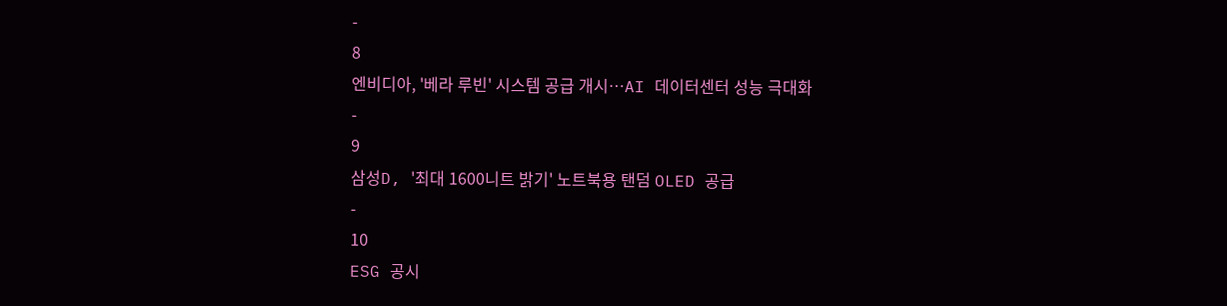-
8
엔비디아, '베라 루빈' 시스템 공급 개시…AI 데이터센터 성능 극대화
-
9
삼성D, '최대 1600니트 밝기' 노트북용 탠덤 OLED 공급
-
10
ESG 공시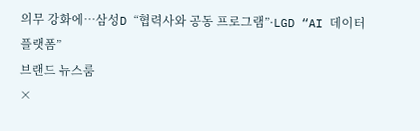의무 강화에…삼성D “협력사와 공동 프로그램”·LGD “AI 데이터 플랫폼”
브랜드 뉴스룸
×